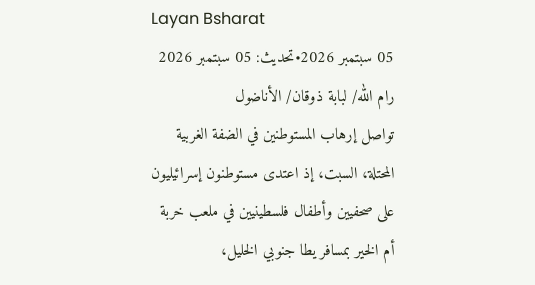Layan Bsharat
05 سبتمبر 2026•تحديث: 05 سبتمبر 2026
رام الله/ لبابة ذوقان/ الأناضول
تواصل إرهاب المستوطنين في الضفة الغربية المحتلة، السبت، إذ اعتدى مستوطنون إسرائيليون على صحفيين وأطفال فلسطينيين في ملعب خربة أم الخير بمسافر يطا جنوبي الخليل،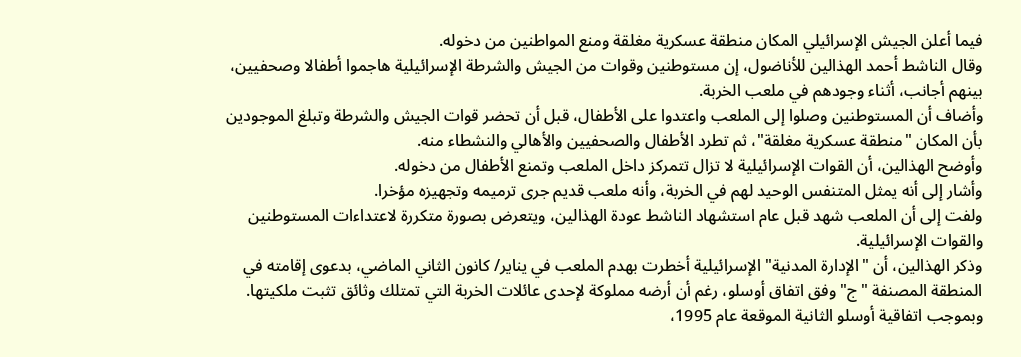فيما أعلن الجيش الإسرائيلي المكان منطقة عسكرية مغلقة ومنع المواطنين من دخوله.
وقال الناشط أحمد الهذالين للأناضول، إن مستوطنين وقوات من الجيش والشرطة الإسرائيلية هاجموا أطفالا وصحفيين، بينهم أجانب، أثناء وجودهم في ملعب الخربة.
وأضاف أن المستوطنين وصلوا إلى الملعب واعتدوا على الأطفال، قبل أن تحضر قوات الجيش والشرطة وتبلغ الموجودين بأن المكان "منطقة عسكرية مغلقة"، ثم تطرد الأطفال والصحفيين والأهالي والنشطاء منه.
وأوضح الهذالين، أن القوات الإسرائيلية لا تزال تتمركز داخل الملعب وتمنع الأطفال من دخوله.
وأشار إلى أنه يمثل المتنفس الوحيد لهم في الخربة، وأنه ملعب قديم جرى ترميمه وتجهيزه مؤخرا.
ولفت إلى أن الملعب شهد قبل عام استشهاد الناشط عودة الهذالين، ويتعرض بصورة متكررة لاعتداءات المستوطنين والقوات الإسرائيلية.
وذكر الهذالين، أن "الإدارة المدنية" الإسرائيلية أخطرت بهدم الملعب في يناير/ كانون الثاني الماضي، بدعوى إقامته في المنطقة المصنفة "ج" وفق اتفاق أوسلو، رغم أن أرضه مملوكة لإحدى عائلات الخربة التي تمتلك وثائق تثبت ملكيتها.
وبموجب اتفاقية أوسلو الثانية الموقعة عام 1995،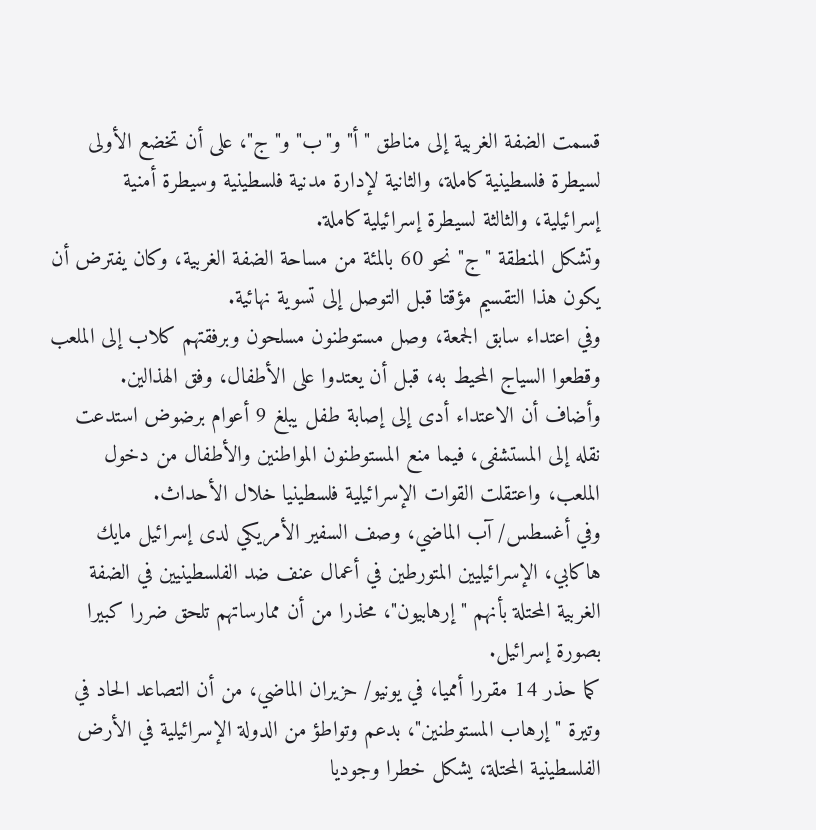قسمت الضفة الغربية إلى مناطق "أ" و"ب" و"ج"، على أن تخضع الأولى لسيطرة فلسطينية كاملة، والثانية لإدارة مدنية فلسطينية وسيطرة أمنية إسرائيلية، والثالثة لسيطرة إسرائيلية كاملة.
وتشكل المنطقة "ج" نحو 60 بالمئة من مساحة الضفة الغربية، وكان يفترض أن يكون هذا التقسيم مؤقتا قبل التوصل إلى تسوية نهائية.
وفي اعتداء سابق الجمعة، وصل مستوطنون مسلحون وبرفقتهم كلاب إلى الملعب وقطعوا السياج المحيط به، قبل أن يعتدوا على الأطفال، وفق الهذالين.
وأضاف أن الاعتداء أدى إلى إصابة طفل يبلغ 9 أعوام برضوض استدعت نقله إلى المستشفى، فيما منع المستوطنون المواطنين والأطفال من دخول الملعب، واعتقلت القوات الإسرائيلية فلسطينيا خلال الأحداث.
وفي أغسطس/ آب الماضي، وصف السفير الأمريكي لدى إسرائيل مايك هاكابي، الإسرائيليين المتورطين في أعمال عنف ضد الفلسطينيين في الضفة الغربية المحتلة بأنهم "إرهابيون"، محذرا من أن ممارساتهم تلحق ضررا كبيرا بصورة إسرائيل.
كما حذر 14 مقررا أمميا، في يونيو/ حزيران الماضي، من أن التصاعد الحاد في وتيرة "إرهاب المستوطنين"، بدعم وتواطؤ من الدولة الإسرائيلية في الأرض الفلسطينية المحتلة، يشكل خطرا وجوديا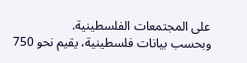على المجتمعات الفلسطينية.
وبحسب بيانات فلسطينية، يقيم نحو 750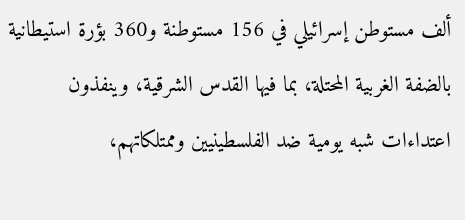ألف مستوطن إسرائيلي في 156 مستوطنة و360 بؤرة استيطانية بالضفة الغربية المحتلة، بما فيها القدس الشرقية، وينفذون اعتداءات شبه يومية ضد الفلسطينيين وممتلكاتهم،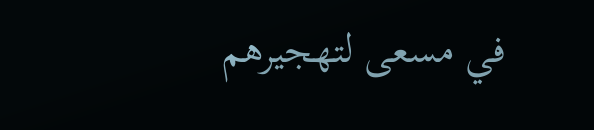في مسعى لتهجيرهم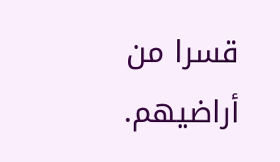قسرا من أراضيهم.